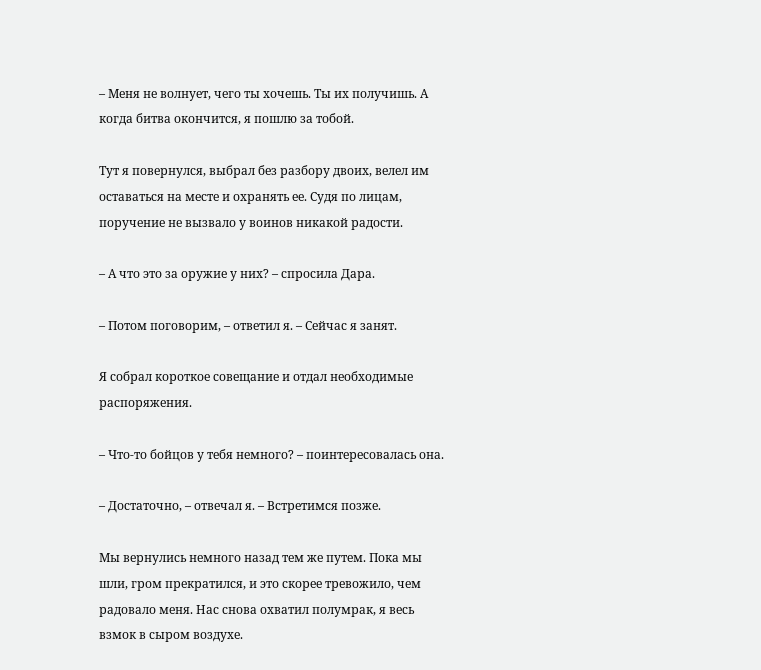– Меня не волнует, чего ты хочешь. Ты их получишь. А когда битва окончится, я пошлю за тобой.

Тут я повернулся, выбрал без разбору двоих, велел им оставаться на месте и охранять ее. Судя по лицам, поручение не вызвало у воинов никакой радости.

– А что это за оружие у них? – спросила Дара.

– Потом поговорим, – ответил я. – Сейчас я занят.

Я собрал короткое совещание и отдал необходимые распоряжения.

– Что-то бойцов у тебя немного? – поинтересовалась она.

– Достаточно, – отвечал я. – Встретимся позже.

Мы вернулись немного назад тем же путем. Пока мы шли, гром прекратился, и это скорее тревожило, чем радовало меня. Нас снова охватил полумрак, я весь взмок в сыром воздухе.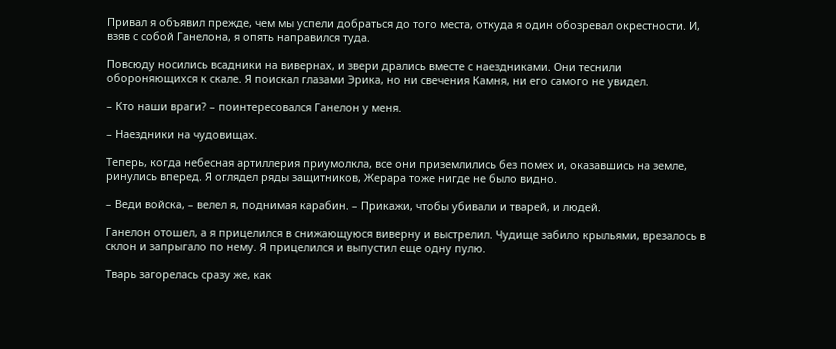Привал я объявил прежде, чем мы успели добраться до того места, откуда я один обозревал окрестности. И, взяв с собой Ганелона, я опять направился туда.

Повсюду носились всадники на вивернах, и звери дрались вместе с наездниками. Они теснили обороняющихся к скале. Я поискал глазами Эрика, но ни свечения Камня, ни его самого не увидел.

– Кто наши враги? – поинтересовался Ганелон у меня.

– Наездники на чудовищах.

Теперь, когда небесная артиллерия приумолкла, все они приземлились без помех и, оказавшись на земле, ринулись вперед. Я оглядел ряды защитников, Жерара тоже нигде не было видно.

– Веди войска, – велел я, поднимая карабин. – Прикажи, чтобы убивали и тварей, и людей.

Ганелон отошел, а я прицелился в снижающуюся виверну и выстрелил. Чудище забило крыльями, врезалось в склон и запрыгало по нему. Я прицелился и выпустил еще одну пулю.

Тварь загорелась сразу же, как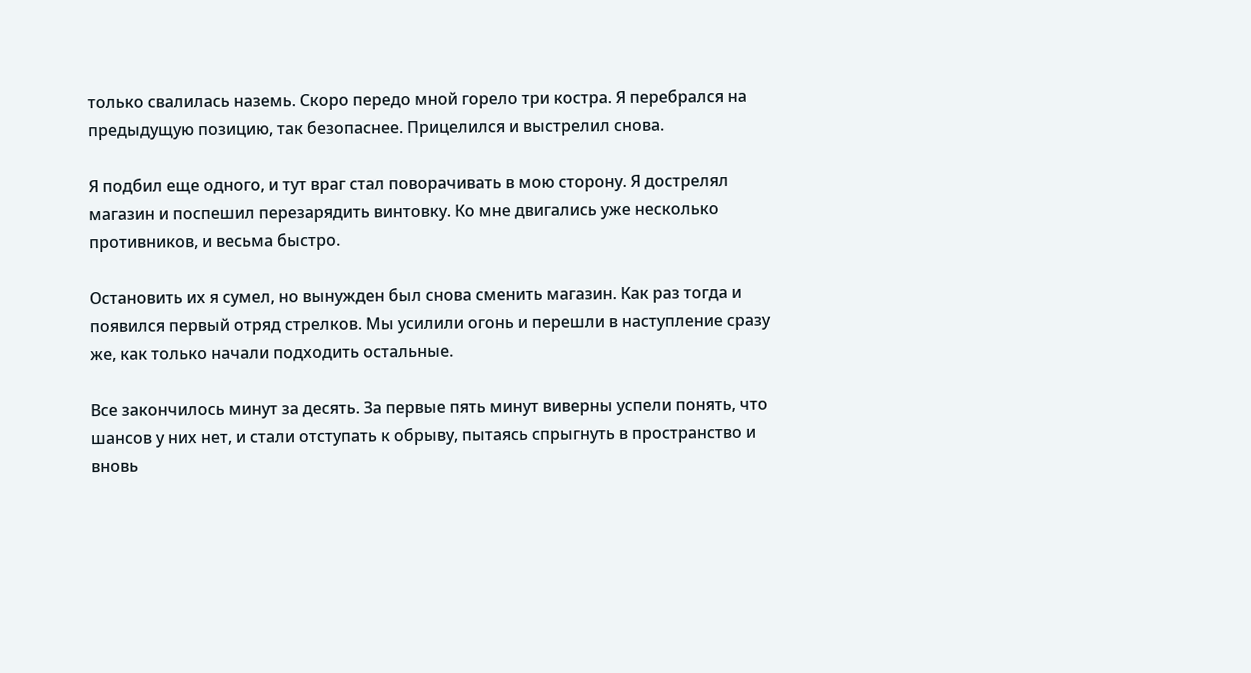только свалилась наземь. Скоро передо мной горело три костра. Я перебрался на предыдущую позицию, так безопаснее. Прицелился и выстрелил снова.

Я подбил еще одного, и тут враг стал поворачивать в мою сторону. Я дострелял магазин и поспешил перезарядить винтовку. Ко мне двигались уже несколько противников, и весьма быстро.

Остановить их я сумел, но вынужден был снова сменить магазин. Как раз тогда и появился первый отряд стрелков. Мы усилили огонь и перешли в наступление сразу же, как только начали подходить остальные.

Все закончилось минут за десять. За первые пять минут виверны успели понять, что шансов у них нет, и стали отступать к обрыву, пытаясь спрыгнуть в пространство и вновь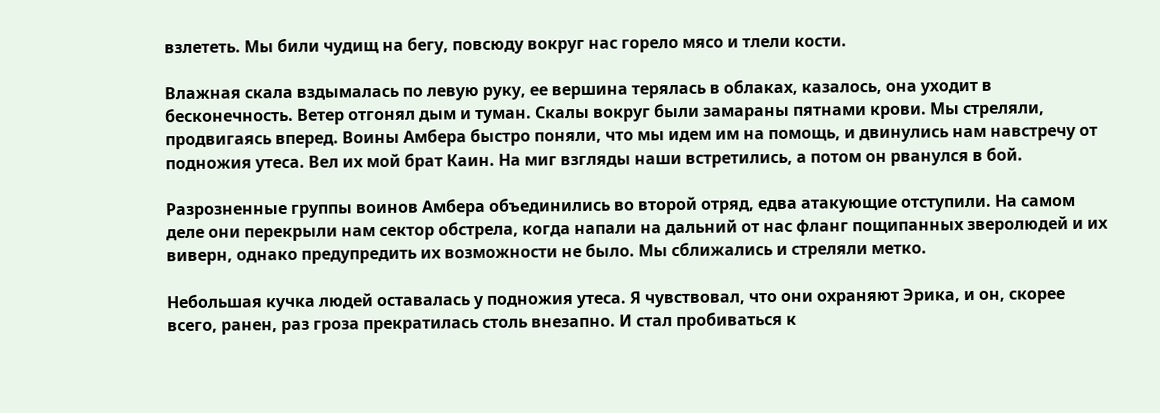взлететь. Мы били чудищ на бегу, повсюду вокруг нас горело мясо и тлели кости.

Влажная скала вздымалась по левую руку, ее вершина терялась в облаках, казалось, она уходит в бесконечность. Ветер отгонял дым и туман. Скалы вокруг были замараны пятнами крови. Мы стреляли, продвигаясь вперед. Воины Амбера быстро поняли, что мы идем им на помощь, и двинулись нам навстречу от подножия утеса. Вел их мой брат Каин. На миг взгляды наши встретились, а потом он рванулся в бой.

Разрозненные группы воинов Амбера объединились во второй отряд, едва атакующие отступили. На самом деле они перекрыли нам сектор обстрела, когда напали на дальний от нас фланг пощипанных зверолюдей и их виверн, однако предупредить их возможности не было. Мы сближались и стреляли метко.

Небольшая кучка людей оставалась у подножия утеса. Я чувствовал, что они охраняют Эрика, и он, скорее всего, ранен, раз гроза прекратилась столь внезапно. И стал пробиваться к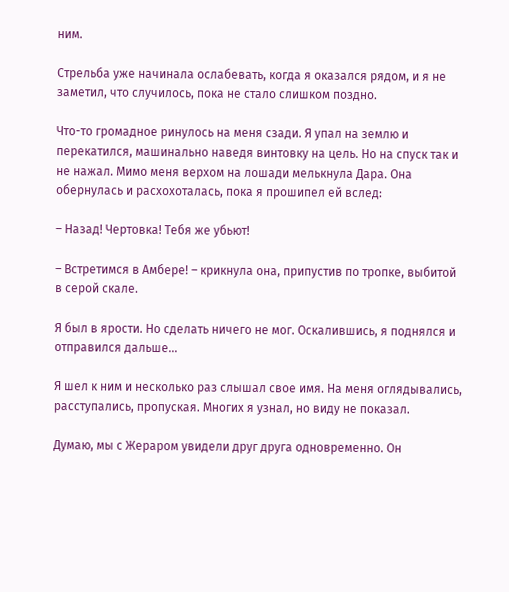ним.

Стрельба уже начинала ослабевать, когда я оказался рядом, и я не заметил, что случилось, пока не стало слишком поздно.

Что-то громадное ринулось на меня сзади. Я упал на землю и перекатился, машинально наведя винтовку на цель. Но на спуск так и не нажал. Мимо меня верхом на лошади мелькнула Дара. Она обернулась и расхохоталась, пока я прошипел ей вслед:

– Назад! Чертовка! Тебя же убьют!

– Встретимся в Амбере! – крикнула она, припустив по тропке, выбитой в серой скале.

Я был в ярости. Но сделать ничего не мог. Оскалившись, я поднялся и отправился дальше…

Я шел к ним и несколько раз слышал свое имя. На меня оглядывались, расступались, пропуская. Многих я узнал, но виду не показал.

Думаю, мы с Жераром увидели друг друга одновременно. Он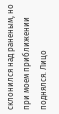склонился над раненым, но при моем приближении поднялся. Лицо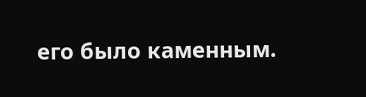его было каменным.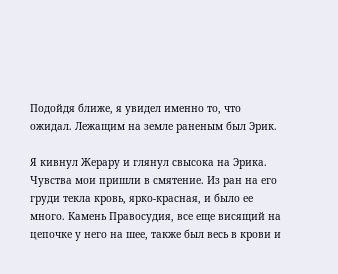Подойдя ближе, я увидел именно то, что ожидал. Лежащим на земле раненым был Эрик.

Я кивнул Жерару и глянул свысока на Эрика. Чувства мои пришли в смятение. Из ран на его груди текла кровь, ярко-красная, и было ее много. Камень Правосудия, все еще висящий на цепочке у него на шее, также был весь в крови и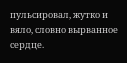пульсировал, жутко и вяло, словно вырванное сердце.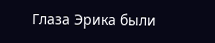Глаза Эрика были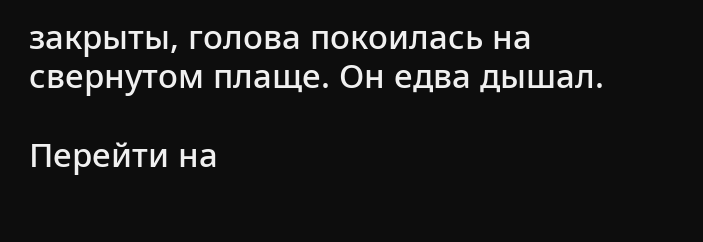закрыты, голова покоилась на свернутом плаще. Он едва дышал.

Перейти на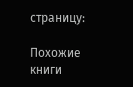страницу:

Похожие книги